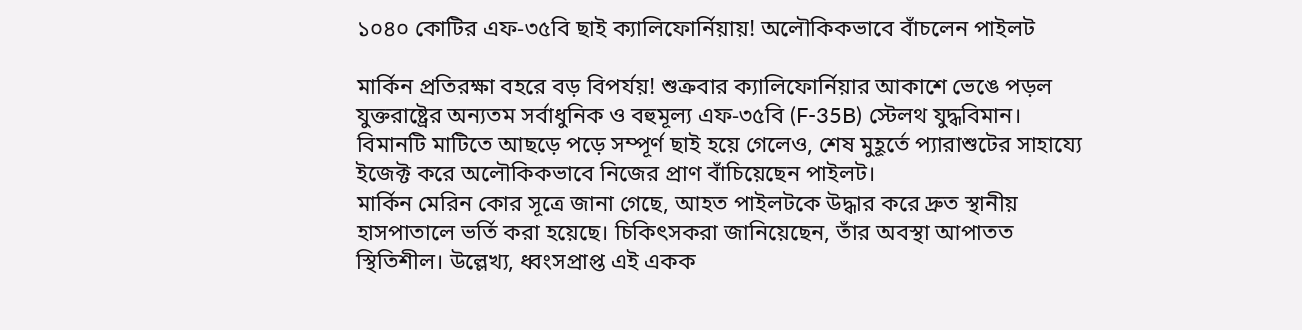১০৪০ কোটির এফ-৩৫বি ছাই ক্যালিফোর্নিয়ায়! অলৌকিকভাবে বাঁচলেন পাইলট

মার্কিন প্রতিরক্ষা বহরে বড় বিপর্যয়! শুক্রবার ক্যালিফোর্নিয়ার আকাশে ভেঙে পড়ল যুক্তরাষ্ট্রের অন্যতম সর্বাধুনিক ও বহুমূল্য এফ-৩৫বি (F-35B) স্টেলথ যুদ্ধবিমান। বিমানটি মাটিতে আছড়ে পড়ে সম্পূর্ণ ছাই হয়ে গেলেও, শেষ মুহূর্তে প্যারাশুটের সাহায্যে ইজেক্ট করে অলৌকিকভাবে নিজের প্রাণ বাঁচিয়েছেন পাইলট।
মার্কিন মেরিন কোর সূত্রে জানা গেছে, আহত পাইলটকে উদ্ধার করে দ্রুত স্থানীয় হাসপাতালে ভর্তি করা হয়েছে। চিকিৎসকরা জানিয়েছেন, তাঁর অবস্থা আপাতত স্থিতিশীল। উল্লেখ্য, ধ্বংসপ্রাপ্ত এই একক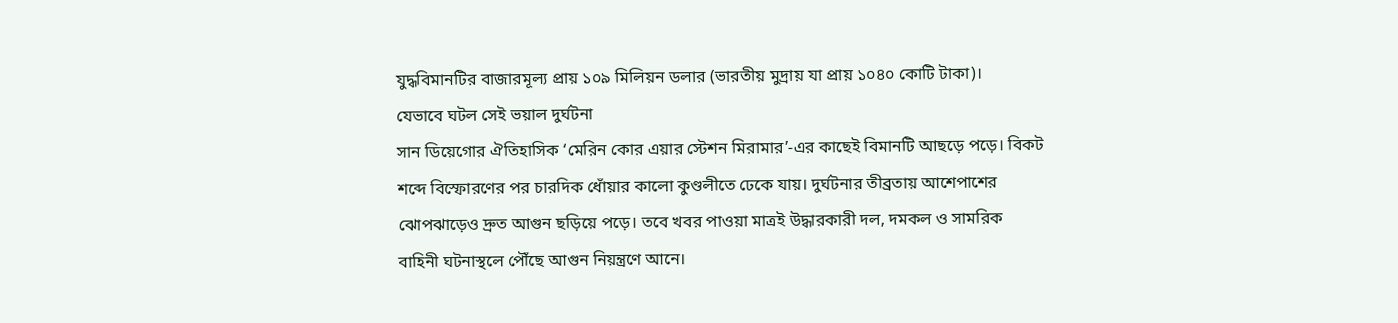যুদ্ধবিমানটির বাজারমূল্য প্রায় ১০৯ মিলিয়ন ডলার (ভারতীয় মুদ্রায় যা প্রায় ১০৪০ কোটি টাকা)।
যেভাবে ঘটল সেই ভয়াল দুর্ঘটনা
সান ডিয়েগোর ঐতিহাসিক ‘মেরিন কোর এয়ার স্টেশন মিরামার’-এর কাছেই বিমানটি আছড়ে পড়ে। বিকট শব্দে বিস্ফোরণের পর চারদিক ধোঁয়ার কালো কুণ্ডলীতে ঢেকে যায়। দুর্ঘটনার তীব্রতায় আশেপাশের ঝোপঝাড়েও দ্রুত আগুন ছড়িয়ে পড়ে। তবে খবর পাওয়া মাত্রই উদ্ধারকারী দল, দমকল ও সামরিক বাহিনী ঘটনাস্থলে পৌঁছে আগুন নিয়ন্ত্রণে আনে।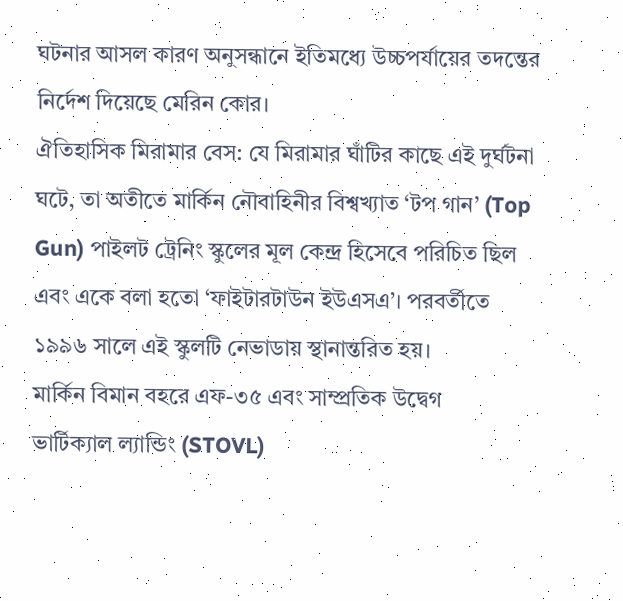ঘটনার আসল কারণ অনুসন্ধানে ইতিমধ্যে উচ্চপর্যায়ের তদন্তের নির্দেশ দিয়েছে মেরিন কোর।
ঐতিহাসিক মিরামার বেস: যে মিরামার ঘাঁটির কাছে এই দুর্ঘটনা ঘটে, তা অতীতে মার্কিন নৌবাহিনীর বিশ্বখ্যাত ‘টপ গান’ (Top Gun) পাইলট ট্রেনিং স্কুলের মূল কেন্দ্র হিসেবে পরিচিত ছিল এবং একে বলা হতো ‘ফাইটারটাউন ইউএসএ’। পরবর্তীতে ১৯৯৬ সালে এই স্কুলটি নেভাডায় স্থানান্তরিত হয়।
মার্কিন বিমান বহরে এফ-৩৫ এবং সাম্প্রতিক উদ্বেগ
ভার্টিক্যাল ল্যান্ডিং (STOVL)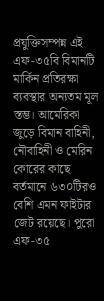প্রযুক্তিসম্পন্ন এই এফ-৩৫বি বিমানটি মার্কিন প্রতিরক্ষা ব্যবস্থার অন্যতম মূল স্তম্ভ। আমেরিকা জুড়ে বিমান বাহিনী, নৌবাহিনী ও মেরিন কোরের কাছে বর্তমানে ৬৩০টিরও বেশি এমন ফাইটার জেট রয়েছে। পুরো এফ-৩৫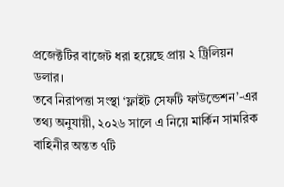প্রজেক্টটির বাজেট ধরা হয়েছে প্রায় ২ ট্রিলিয়ন ডলার।
তবে নিরাপত্তা সংস্থা ‘ফ্লাইট সেফটি ফাউন্ডেশন’-এর তথ্য অনুযায়ী, ২০২৬ সালে এ নিয়ে মার্কিন সামরিক বাহিনীর অন্তত ৭টি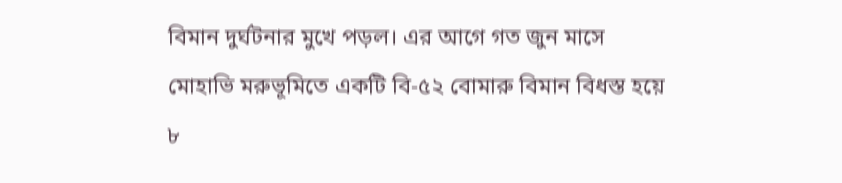বিমান দুর্ঘটনার মুখে পড়ল। এর আগে গত জুন মাসে মোহাভি মরুভূমিতে একটি বি-৫২ বোমারু বিমান বিধস্ত হয়ে ৮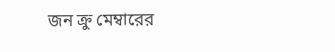জন ক্রু মেম্বারের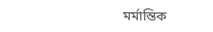মর্মান্তিক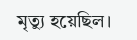মৃত্যু হয়েছিল।